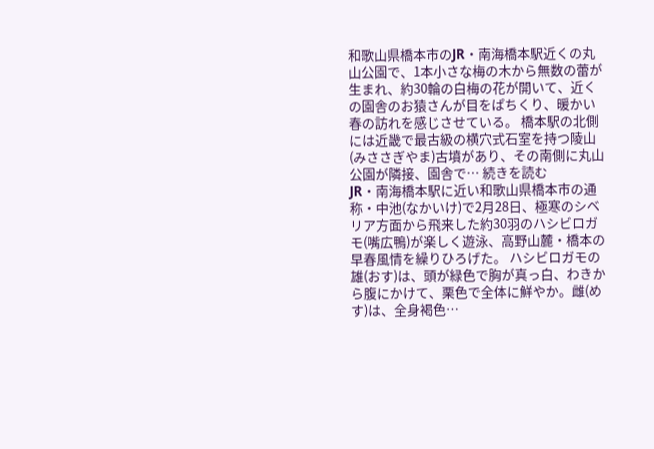和歌山県橋本市のJR・南海橋本駅近くの丸山公園で、1本小さな梅の木から無数の蕾が生まれ、約30輪の白梅の花が開いて、近くの園舎のお猿さんが目をぱちくり、暖かい春の訪れを感じさせている。 橋本駅の北側には近畿で最古級の横穴式石室を持つ陵山(みささぎやま)古墳があり、その南側に丸山公園が隣接、園舎で… 続きを読む
JR・南海橋本駅に近い和歌山県橋本市の通称・中池(なかいけ)で2月28日、極寒のシベリア方面から飛来した約30羽のハシビロガモ(嘴広鴨)が楽しく遊泳、高野山麓・橋本の早春風情を繰りひろげた。 ハシビロガモの雄(おす)は、頭が緑色で胸が真っ白、わきから腹にかけて、栗色で全体に鮮やか。雌(めす)は、全身褐色…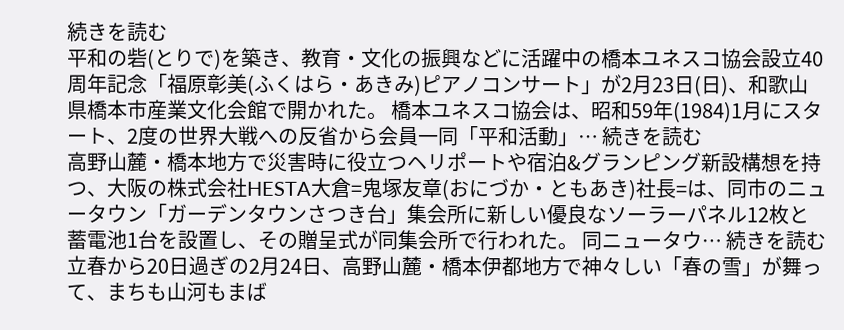続きを読む
平和の砦(とりで)を築き、教育・文化の振興などに活躍中の橋本ユネスコ協会設立40周年記念「福原彰美(ふくはら・あきみ)ピアノコンサート」が2月23日(日)、和歌山県橋本市産業文化会館で開かれた。 橋本ユネスコ協会は、昭和59年(1984)1月にスタート、2度の世界大戦への反省から会員一同「平和活動」… 続きを読む
高野山麓・橋本地方で災害時に役立つヘリポートや宿泊&グランピング新設構想を持つ、大阪の株式会社HESTA大倉=鬼塚友章(おにづか・ともあき)社長=は、同市のニュータウン「ガーデンタウンさつき台」集会所に新しい優良なソーラーパネル12枚と蓄電池1台を設置し、その贈呈式が同集会所で行われた。 同ニュータウ… 続きを読む
立春から20日過ぎの2月24日、高野山麓・橋本伊都地方で神々しい「春の雪」が舞って、まちも山河もまば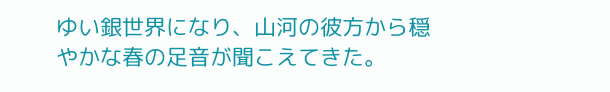ゆい銀世界になり、山河の彼方から穏やかな春の足音が聞こえてきた。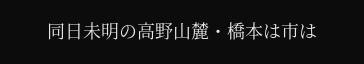同日未明の高野山麓・橋本は市は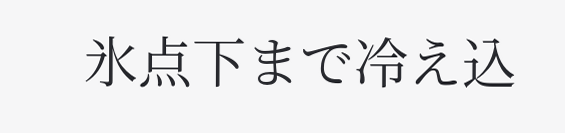氷点下まで冷え込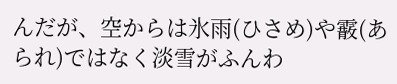んだが、空からは氷雨(ひさめ)や霰(あられ)ではなく淡雪がふんわ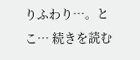りふわり…。とこ… 続きを読む